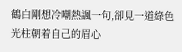鶴白剛想冷嘲熱諷一句,卻見一道綠色光柱朝着自己的眉心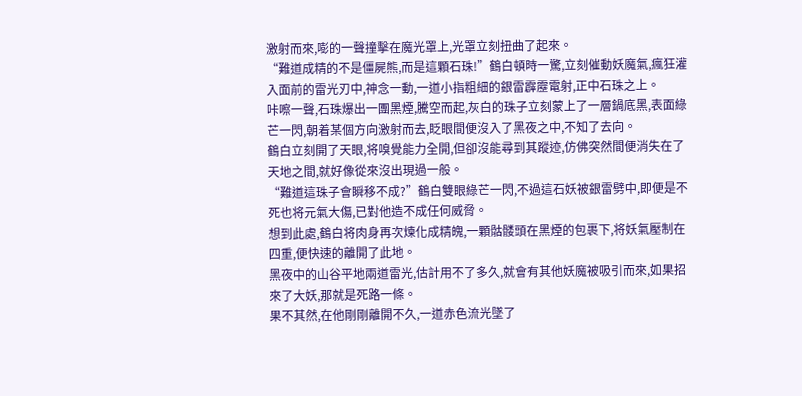激射而來,嘭的一聲撞擊在魔光罩上,光罩立刻扭曲了起來。
“難道成精的不是僵屍熊,而是這顆石珠!”鶴白頓時一驚,立刻催動妖魔氣,瘋狂灌入面前的雷光刃中,神念一動,一道小指粗細的銀雷霹靂電射,正中石珠之上。
咔嚓一聲,石珠爆出一團黑煙,騰空而起,灰白的珠子立刻蒙上了一層鍋底黑,表面綠芒一閃,朝着某個方向激射而去,眨眼間便沒入了黑夜之中,不知了去向。
鶴白立刻開了天眼,将嗅覺能力全開,但卻沒能尋到其蹤迹,仿佛突然間便消失在了天地之間,就好像從來沒出現過一般。
“難道這珠子會瞬移不成?”鶴白雙眼綠芒一閃,不過這石妖被銀雷劈中,即便是不死也将元氣大傷,已對他造不成任何威脅。
想到此處,鶴白将肉身再次煉化成精魄,一顆骷髅頭在黑煙的包裹下,将妖氣壓制在四重,便快速的離開了此地。
黑夜中的山谷平地兩道雷光,估計用不了多久,就會有其他妖魔被吸引而來,如果招來了大妖,那就是死路一條。
果不其然,在他剛剛離開不久,一道赤色流光墜了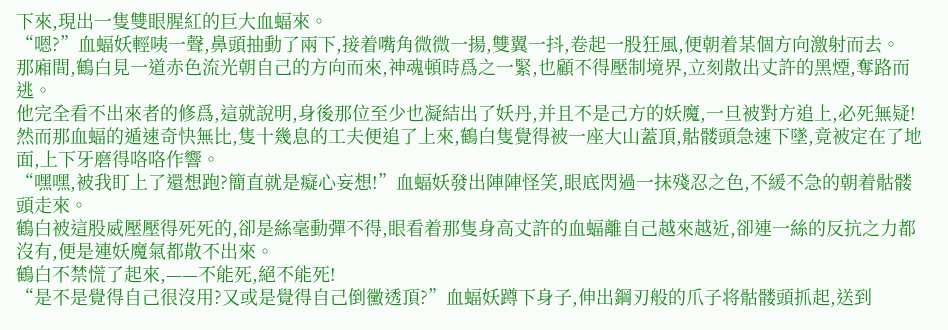下來,現出一隻雙眼腥紅的巨大血蝠來。
“嗯?”血蝠妖輕咦一聲,鼻頭抽動了兩下,接着嘴角微微一揚,雙翼一抖,卷起一股狂風,便朝着某個方向激射而去。
那廂間,鶴白見一道赤色流光朝自己的方向而來,神魂頓時爲之一緊,也顧不得壓制境界,立刻散出丈許的黑煙,奪路而逃。
他完全看不出來者的修爲,這就說明,身後那位至少也凝結出了妖丹,并且不是己方的妖魔,一旦被對方追上,必死無疑!
然而那血蝠的遁速奇快無比,隻十幾息的工夫便追了上來,鶴白隻覺得被一座大山蓋頂,骷髅頭急速下墜,竟被定在了地面,上下牙磨得咯咯作響。
“嘿嘿,被我盯上了還想跑?簡直就是癡心妄想!”血蝠妖發出陣陣怪笑,眼底閃過一抹殘忍之色,不緩不急的朝着骷髅頭走來。
鶴白被這股威壓壓得死死的,卻是絲毫動彈不得,眼看着那隻身高丈許的血蝠離自己越來越近,卻連一絲的反抗之力都沒有,便是連妖魔氣都散不出來。
鶴白不禁慌了起來,——不能死,絕不能死!
“是不是覺得自己很沒用?又或是覺得自己倒黴透頂?”血蝠妖蹲下身子,伸出鋼刃般的爪子将骷髅頭抓起,送到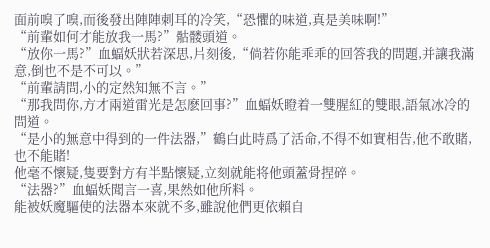面前嗅了嗅,而後發出陣陣刺耳的冷笑,“恐懼的味道,真是美味啊!”
“前輩如何才能放我一馬?”骷髅頭道。
“放你一馬?”血蝠妖狀若深思,片刻後,“倘若你能乖乖的回答我的問題,并讓我滿意,倒也不是不可以。”
“前輩請問,小的定然知無不言。”
“那我問你,方才兩道雷光是怎麽回事?”血蝠妖瞪着一雙腥紅的雙眼,語氣冰冷的問道。
“是小的無意中得到的一件法器,”鶴白此時爲了活命,不得不如實相告,他不敢賭,也不能賭!
他毫不懷疑,隻要對方有半點懷疑,立刻就能将他頭蓋骨捏碎。
“法器?”血蝠妖聞言一喜,果然如他所料。
能被妖魔驅使的法器本來就不多,雖說他們更依賴自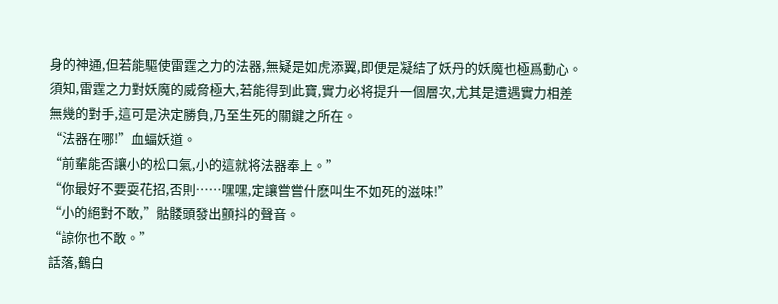身的神通,但若能驅使雷霆之力的法器,無疑是如虎添翼,即便是凝結了妖丹的妖魔也極爲動心。
須知,雷霆之力對妖魔的威脅極大,若能得到此寶,實力必将提升一個層次,尤其是遭遇實力相差無幾的對手,這可是決定勝負,乃至生死的關鍵之所在。
“法器在哪!”血蝠妖道。
“前輩能否讓小的松口氣,小的這就将法器奉上。”
“你最好不要耍花招,否則……嘿嘿,定讓嘗嘗什麽叫生不如死的滋味!”
“小的絕對不敢,”骷髅頭發出顫抖的聲音。
“諒你也不敢。”
話落,鶴白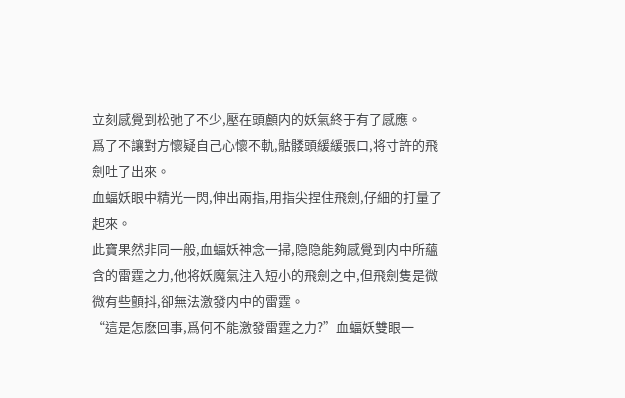立刻感覺到松弛了不少,壓在頭顱内的妖氣終于有了感應。
爲了不讓對方懷疑自己心懷不軌,骷髅頭緩緩張口,将寸許的飛劍吐了出來。
血蝠妖眼中精光一閃,伸出兩指,用指尖捏住飛劍,仔細的打量了起來。
此寶果然非同一般,血蝠妖神念一掃,隐隐能夠感覺到内中所蘊含的雷霆之力,他将妖魔氣注入短小的飛劍之中,但飛劍隻是微微有些顫抖,卻無法激發内中的雷霆。
“這是怎麽回事,爲何不能激發雷霆之力?”血蝠妖雙眼一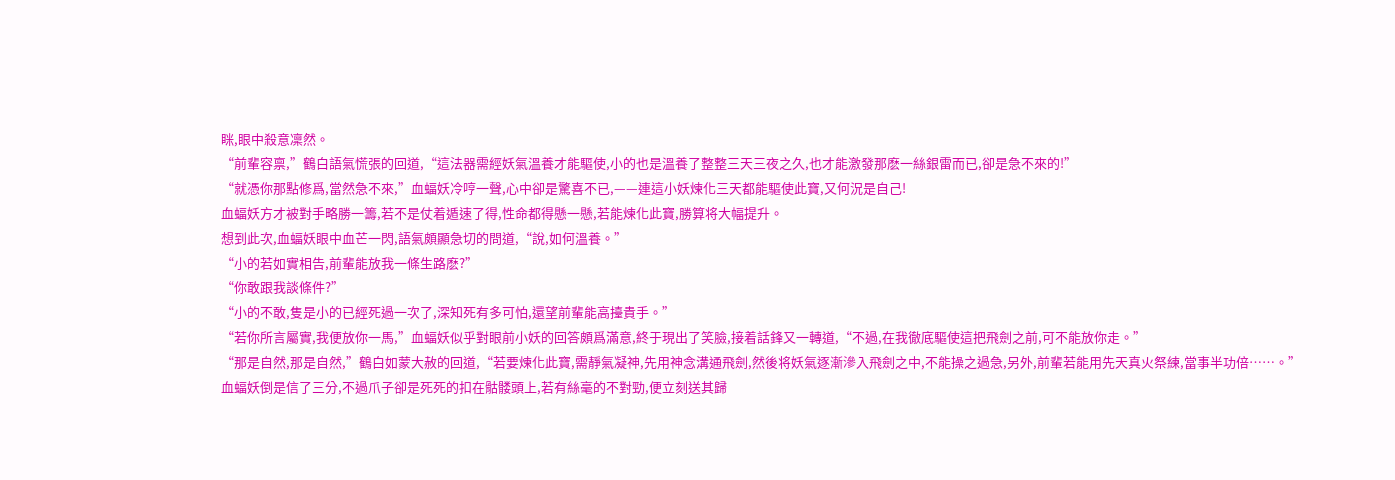眯,眼中殺意凜然。
“前輩容禀,”鶴白語氣慌張的回道,“這法器需經妖氣溫養才能驅使,小的也是溫養了整整三天三夜之久,也才能激發那麽一絲銀雷而已,卻是急不來的!”
“就憑你那點修爲,當然急不來,”血蝠妖冷哼一聲,心中卻是驚喜不已,——連這小妖煉化三天都能驅使此寶,又何況是自己!
血蝠妖方才被對手略勝一籌,若不是仗着遁速了得,性命都得懸一懸,若能煉化此寶,勝算将大幅提升。
想到此次,血蝠妖眼中血芒一閃,語氣頗顯急切的問道,“說,如何溫養。”
“小的若如實相告,前輩能放我一條生路麽?”
“你敢跟我談條件?”
“小的不敢,隻是小的已經死過一次了,深知死有多可怕,還望前輩能高擡貴手。”
“若你所言屬實,我便放你一馬,”血蝠妖似乎對眼前小妖的回答頗爲滿意,終于現出了笑臉,接着話鋒又一轉道,“不過,在我徹底驅使這把飛劍之前,可不能放你走。”
“那是自然,那是自然,”鶴白如蒙大赦的回道,“若要煉化此寶,需靜氣凝神,先用神念溝通飛劍,然後将妖氣逐漸滲入飛劍之中,不能操之過急,另外,前輩若能用先天真火祭練,當事半功倍……。”
血蝠妖倒是信了三分,不過爪子卻是死死的扣在骷髅頭上,若有絲毫的不對勁,便立刻送其歸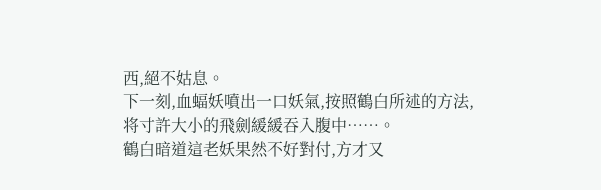西,絕不姑息。
下一刻,血蝠妖噴出一口妖氣,按照鶴白所述的方法,将寸許大小的飛劍緩緩吞入腹中……。
鶴白暗道這老妖果然不好對付,方才又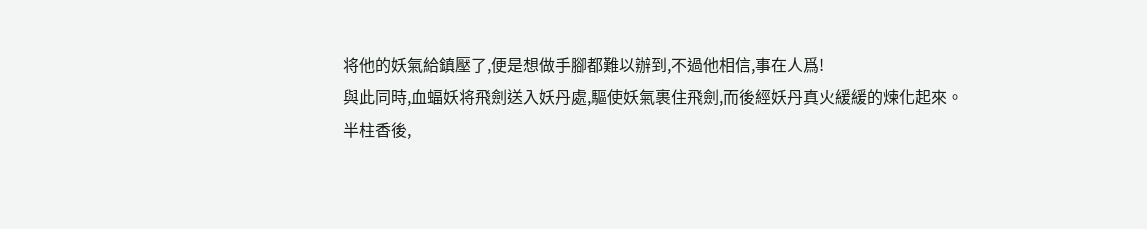将他的妖氣給鎮壓了,便是想做手腳都難以辦到,不過他相信,事在人爲!
與此同時,血蝠妖将飛劍送入妖丹處,驅使妖氣裹住飛劍,而後經妖丹真火緩緩的煉化起來。
半柱香後,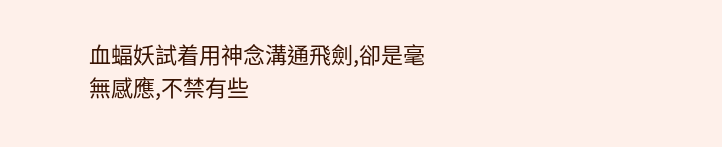血蝠妖試着用神念溝通飛劍,卻是毫無感應,不禁有些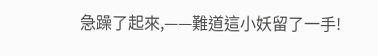急躁了起來,——難道這小妖留了一手!